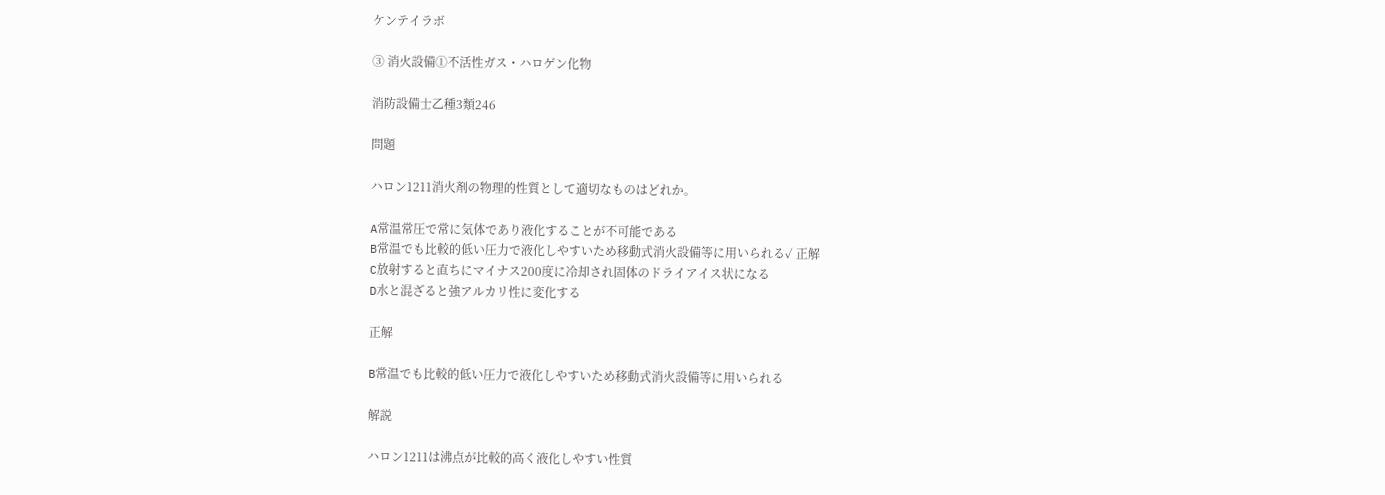ケンテイラボ

③ 消火設備①不活性ガス・ハロゲン化物

消防設備士乙種3類246

問題

ハロン1211消火剤の物理的性質として適切なものはどれか。

A常温常圧で常に気体であり液化することが不可能である
B常温でも比較的低い圧力で液化しやすいため移動式消火設備等に用いられる✓ 正解
C放射すると直ちにマイナス200度に冷却され固体のドライアイス状になる
D水と混ざると強アルカリ性に変化する

正解

B常温でも比較的低い圧力で液化しやすいため移動式消火設備等に用いられる

解説

ハロン1211は沸点が比較的高く液化しやすい性質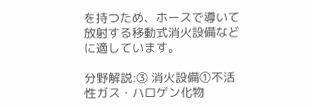を持つため、ホースで導いて放射する移動式消火設備などに適しています。

分野解説:③ 消火設備①不活性ガス・ハロゲン化物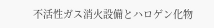不活性ガス消火設備とハロゲン化物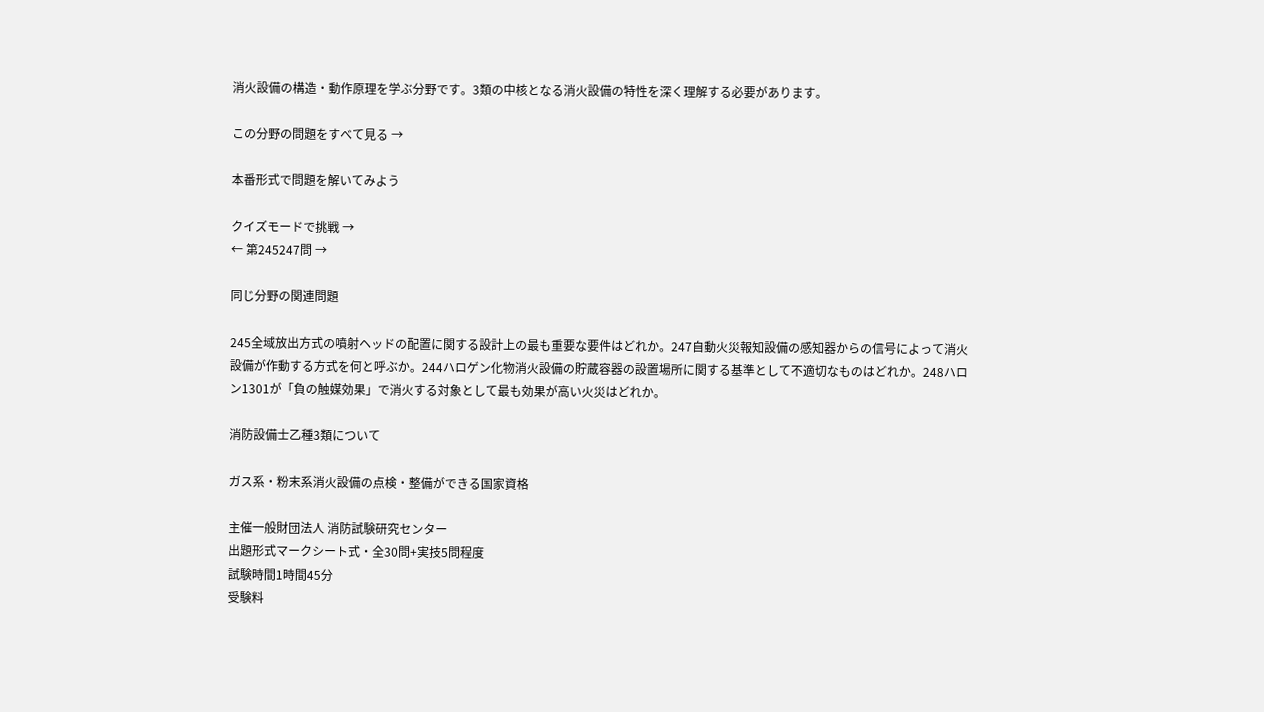消火設備の構造・動作原理を学ぶ分野です。3類の中核となる消火設備の特性を深く理解する必要があります。

この分野の問題をすべて見る →

本番形式で問題を解いてみよう

クイズモードで挑戦 →
← 第245247問 →

同じ分野の関連問題

245全域放出方式の噴射ヘッドの配置に関する設計上の最も重要な要件はどれか。247自動火災報知設備の感知器からの信号によって消火設備が作動する方式を何と呼ぶか。244ハロゲン化物消火設備の貯蔵容器の設置場所に関する基準として不適切なものはどれか。248ハロン1301が「負の触媒効果」で消火する対象として最も効果が高い火災はどれか。

消防設備士乙種3類について

ガス系・粉末系消火設備の点検・整備ができる国家資格

主催一般財団法人 消防試験研究センター
出題形式マークシート式・全30問+実技5問程度
試験時間1時間45分
受験料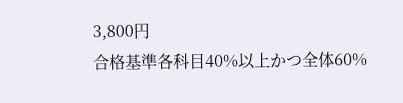3,800円
合格基準各科目40%以上かつ全体60%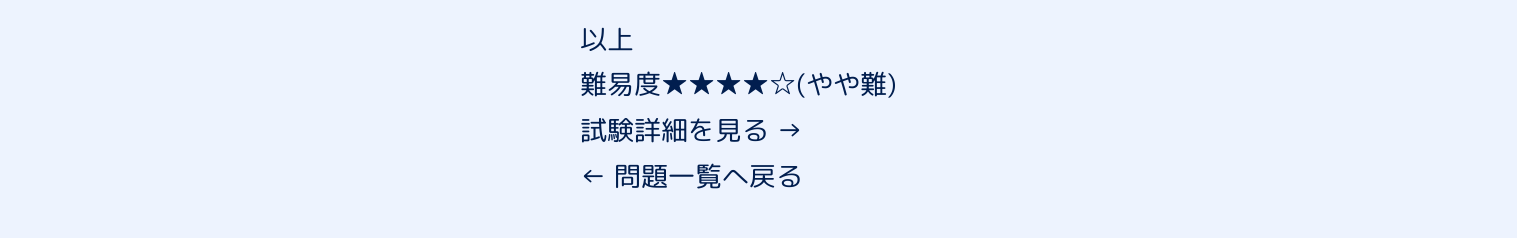以上
難易度★★★★☆(やや難)
試験詳細を見る →
← 問題一覧へ戻る